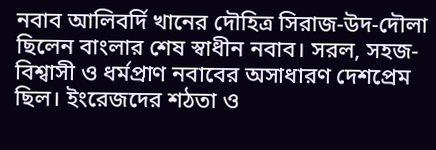নবাব আলিবর্দি খানের দৌহিত্র সিরাজ-উদ-দৌলা ছিলেন বাংলার শেষ স্বাধীন নবাব। সরল, সহজ-বিশ্বাসী ও ধর্মপ্রাণ নবাবের অসাধারণ দেশপ্রেম ছিল। ইংরেজদের শঠতা ও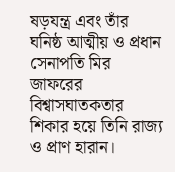ষড়যন্ত্র এবং তাঁর ঘনিষ্ঠ আত্মীয় ও প্রধান সেনাপতি মির জাফরের বিশ্বাসঘাতকতার শিকার হয়ে তিনি রাজ্য ও প্রাণ হারান।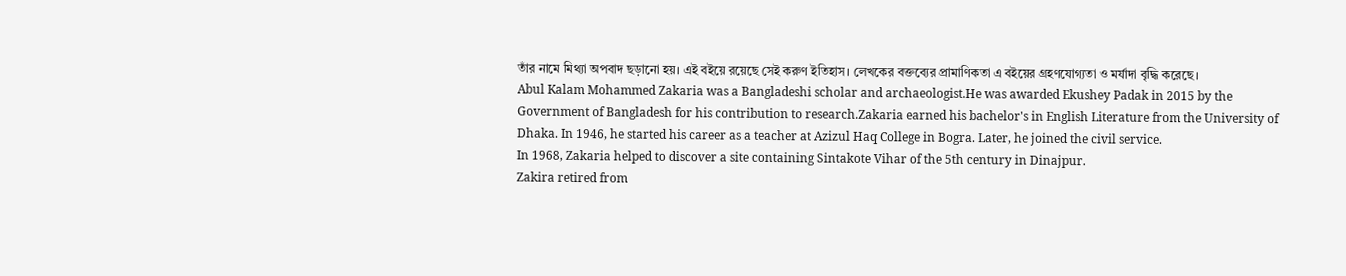তাঁর নামে মিথ্যা অপবাদ ছড়ানো হয়। এই বইয়ে রয়েছে সেই করুণ ইতিহাস। লেখকের বক্তব্যের প্রামাণিকতা এ বইয়ের গ্রহণযোগ্যতা ও মর্যাদা বৃদ্ধি করেছে।
Abul Kalam Mohammed Zakaria was a Bangladeshi scholar and archaeologist.He was awarded Ekushey Padak in 2015 by the Government of Bangladesh for his contribution to research.Zakaria earned his bachelor's in English Literature from the University of Dhaka. In 1946, he started his career as a teacher at Azizul Haq College in Bogra. Later, he joined the civil service.
In 1968, Zakaria helped to discover a site containing Sintakote Vihar of the 5th century in Dinajpur.
Zakira retired from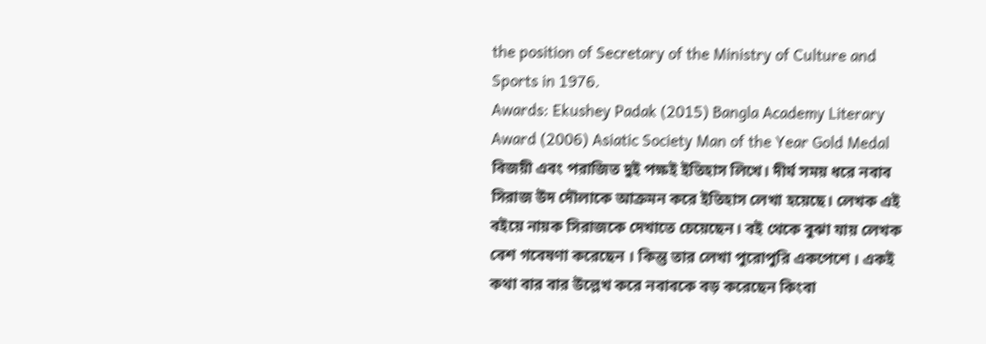the position of Secretary of the Ministry of Culture and Sports in 1976.
Awards: Ekushey Padak (2015) Bangla Academy Literary Award (2006) Asiatic Society Man of the Year Gold Medal
বিজয়ী এবং পরাজিত দুই পক্ষই ইতিহাস লিখে। দীর্ঘ সময় ধরে নবাব সিরাজ উদ দৌলাকে আক্রমন করে ইতিহাস লেখা হয়েছে। লেখক এই বইয়ে নায়ক সিরাজকে দেখাতে চেয়েছেন। বই থেকে বুঝা যায় লেখক বেশ গবেষণা করেছেন । কিন্তু তার লেখা পুরোপুরি একপেশে । একই কথা বার বার উল্লেখ করে নবাবকে বড় করেছেন কিংবা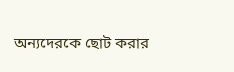অন্যদেরকে ছোট করার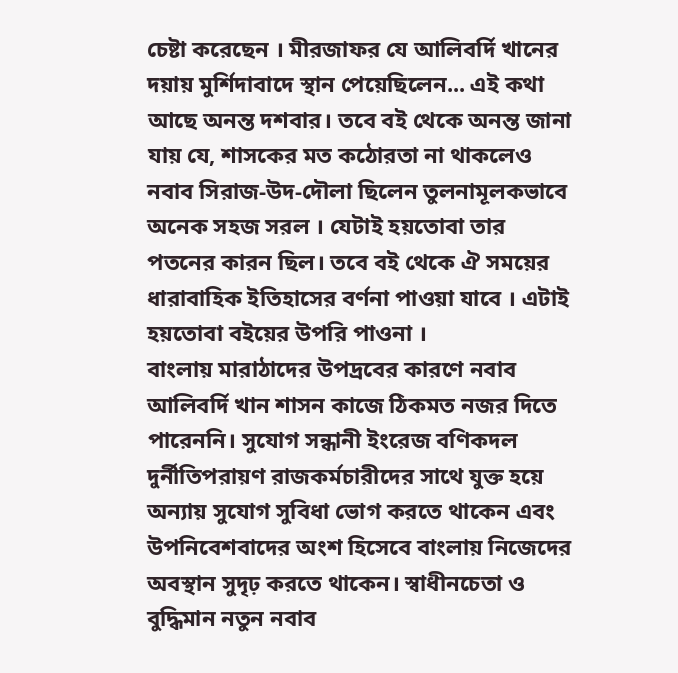চেষ্টা করেছেন । মীরজাফর যে আলিবর্দি খানের দয়ায় মুর্শিদাবাদে স্থান পেয়েছিলেন... এই কথা আছে অনন্ত দশবার। তবে বই থেকে অনন্ত জানা যায় যে, শাসকের মত কঠোরতা না থাকলেও নবাব সিরাজ-উদ-দৌলা ছিলেন তুলনামূলকভাবে অনেক সহজ সরল । যেটাই হয়তোবা তার পতনের কারন ছিল। তবে বই থেকে ঐ সময়ের ধারাবাহিক ইতিহাসের বর্ণনা পাওয়া যাবে । এটাই হয়তোবা বইয়ের উপরি পাওনা ।
বাংলায় মারাঠাদের উপদ্রবের কারণে নবাব আলিবর্দি খান শাসন কাজে ঠিকমত নজর দিতে পারেননি। সুযোগ সন্ধানী ইংরেজ বণিকদল দুর্নীতিপরায়ণ রাজকর্মচারীদের সাথে যুক্ত হয়ে অন্যায় সুযোগ সুবিধা ভোগ করতে থাকেন এবং উপনিবেশবাদের অংশ হিসেবে বাংলায় নিজেদের অবস্থান সুদৃঢ় করতে থাকেন। স্বাধীনচেতা ও বুদ্ধিমান নতুন নবাব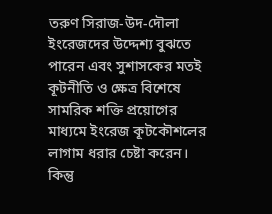তরুণ সিরাজ-উদ-দৌলা ইংরেজদের উদ্দেশ্য বুঝতে পারেন এবং সুশাসকের মতই কূটনীতি ও ক্ষেত্র বিশেষে সামরিক শক্তি প্রয়োগের মাধ্যমে ইংরেজ কূটকৌশলের লাগাম ধরার চেষ্টা করেন। কিন্তু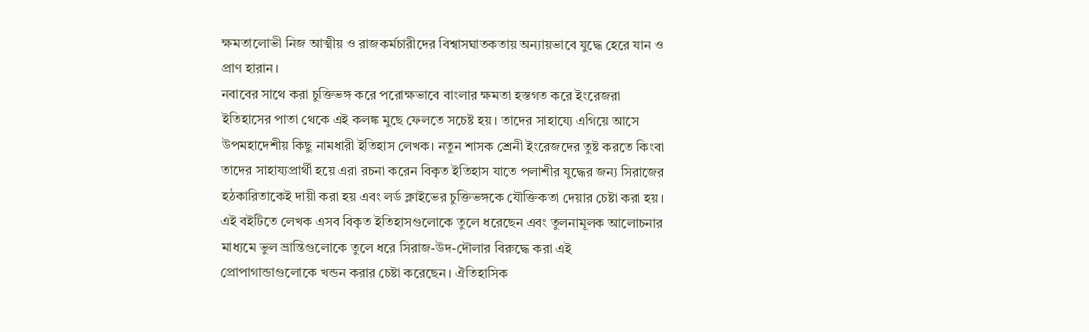ক্ষমতালোভী নিজ আত্মীয় ও রাজকর্মচারীদের বিশ্বাসঘাতকতায় অন্যায়ভাবে যুদ্ধে হেরে যান ও প্রাণ হারান।
নবাবের সাথে করা চুক্তিভঙ্গ করে পরোক্ষভাবে বাংলার ক্ষমতা হস্তগত করে ইংরেজরা ইতিহাসের পাতা থেকে এই কলঙ্ক মুছে ফেলতে সচেষ্ট হয়। তাদের সাহায্যে এগিয়ে আসে উপমহাদেশীয় কিছু নামধারী ইতিহাস লেখক। নতুন শাসক শ্রেনী ইংরেজদের তুষ্ট করতে কিংবা তাদের সাহায্যপ্রার্থী হয়ে এরা রচনা করেন বিকৃত ইতিহাস যাতে পলাশীর যুদ্ধের জন্য সিরাজের হঠকারিতাকেই দায়ী করা হয় এবং লর্ড ক্লাইভের চুক্তিভঙ্গকে যৌক্তিকতা দেয়ার চেষ্টা করা হয়।
এই বইটিতে লেখক এসব বিকৃত ইতিহাসগুলোকে তুলে ধরেছেন এবং তুলনামূলক আলোচনার মাধ্যমে ভুল ভ্রান্তিগুলোকে তুলে ধরে সিরাজ-উদ-দৌলার বিরুদ্ধে করা এই প্রোপাগান্ডাগুলোকে খন্ডন করার চেষ্টা করেছেন। ঐতিহাসিক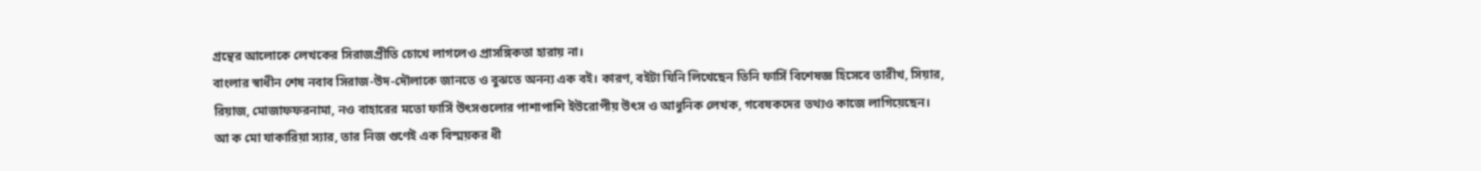গ্রন্থের আলোকে লেখকের সিরাজপ্রীতি চোখে লাগলেও প্রাসঙ্গিকতা হারায় না।
বাংলার স্বাধীন শেষ নবাব সিরাজ-উদ-দৌলাকে জানতে ও বুঝতে অনন্য এক বই। কারণ, বইটা যিনি লিখেছেন তিনি ফার্সি বিশেষজ্ঞ হিসেবে তারীখ, সিয়ার, রিয়াজ, মোজাফফরনামা, নও বাহারের মতো ফার্সি উৎসগুলোর পাশাপাশি ইউরোপীয় উৎস ও আধুনিক লেখক, গবেষকদের তথ্যও কাজে লাগিয়েছেন।
আ ক মো যাকারিয়া স্যার, তার নিজ গুণেই এক বিস্ময়কর ধী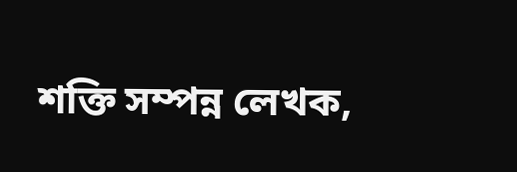শক্তি সম্পন্ন লেখক,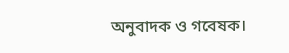অনুবাদক ও গবেষক।